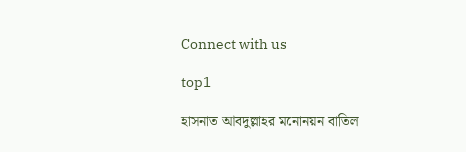Connect with us

top1

হাসনাত আবদুল্লাহর মনোনয়ন বাতিল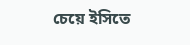চেয়ে ইসিতে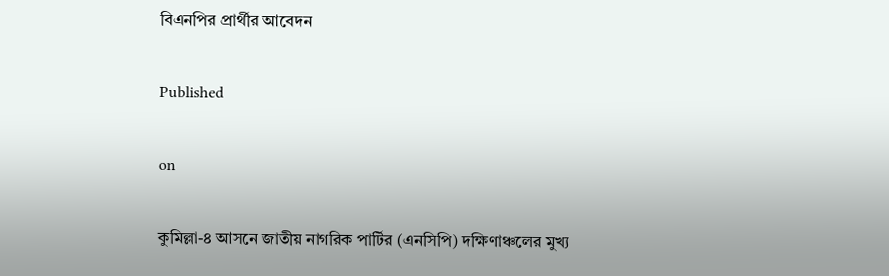বিএনপির প্রার্থীর আবেদন

Published

on

কুমিল্লা-৪ আসনে জাতীয় নাগরিক পার্টির (এনসিপি) দক্ষিণাঞ্চলের মুখ্য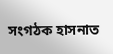সংগঠক হাসনাত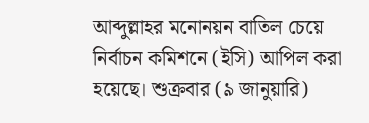আব্দুল্লাহর মনোনয়ন বাতিল চেয়ে নির্বাচন কমিশনে (ইসি) আপিল করা হয়েছে। শুক্রবার (৯ জানুয়ারি)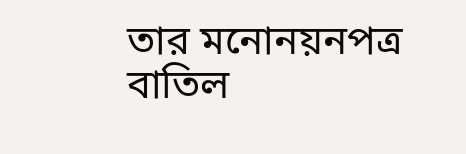তার মনোনয়নপত্র বাতিল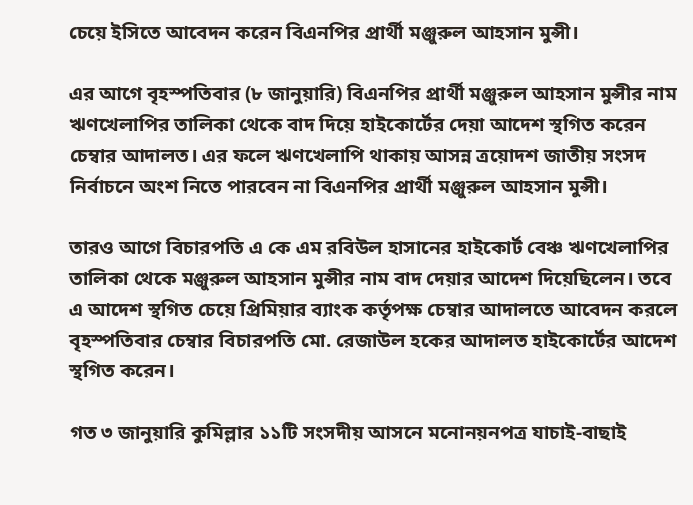চেয়ে ইসিতে আবেদন করেন বিএনপির প্রার্থী মঞ্জুরুল আহসান মুন্সী।

এর আগে বৃহস্পতিবার (৮ জানুয়ারি) বিএনপির প্রার্থী মঞ্জুরুল আহসান মুন্সীর নাম ঋণখেলাপির তালিকা থেকে বাদ দিয়ে হাইকোর্টের দেয়া আদেশ স্থগিত করেন চেম্বার আদালত। এর ফলে ঋণখেলাপি থাকায় আসন্ন ত্রয়োদশ জাতীয় সংসদ নির্বাচনে অংশ নিতে পারবেন না বিএনপির প্রার্থী মঞ্জুরুল আহসান মুন্সী।

তারও আগে বিচারপতি এ কে এম রবিউল হাসানের হাইকোর্ট বেঞ্চ ঋণখেলাপির তালিকা থেকে মঞ্জুরুল আহসান মুন্সীর নাম বাদ দেয়ার আদেশ দিয়েছিলেন। তবে এ আদেশ স্থগিত চেয়ে প্রিমিয়ার ব্যাংক কর্তৃপক্ষ চেম্বার আদালতে আবেদন করলে বৃহস্পতিবার চেম্বার বিচারপতি মো. রেজাউল হকের আদালত হাইকোর্টের আদেশ স্থগিত করেন।

গত ৩ জানুয়ারি কুমিল্লার ১১টি সংসদীয় আসনে মনোনয়নপত্র যাচাই-বাছাই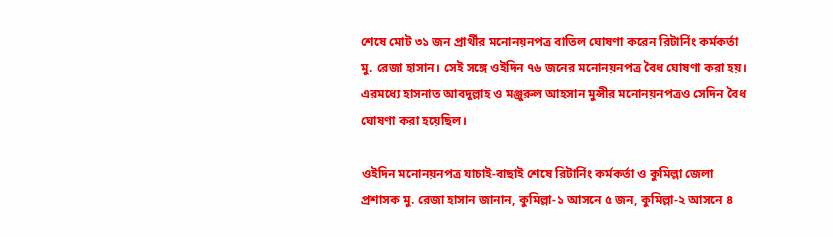শেষে মোট ৩১ জন প্রার্থীর মনোনয়নপত্র বাতিল ঘোষণা করেন রিটার্নিং কর্মকর্তা মু. রেজা হাসান। সেই সঙ্গে ওইদিন ৭৬ জনের মনোনয়নপত্র বৈধ ঘোষণা করা হয়। এরমধ্যে হাসনাত আবদুল্লাহ ও মঞ্জুরুল আহসান মুন্সীর মনোনয়নপত্রও সেদিন বৈধ ঘোষণা করা হয়েছিল।

ওইদিন মনোনয়নপত্র যাচাই-বাছাই শেষে রিটার্নিং কর্মকর্তা ও কুমিল্লা জেলা প্রশাসক মু. রেজা হাসান জানান, কুমিল্লা-১ আসনে ৫ জন, কুমিল্লা-২ আসনে ৪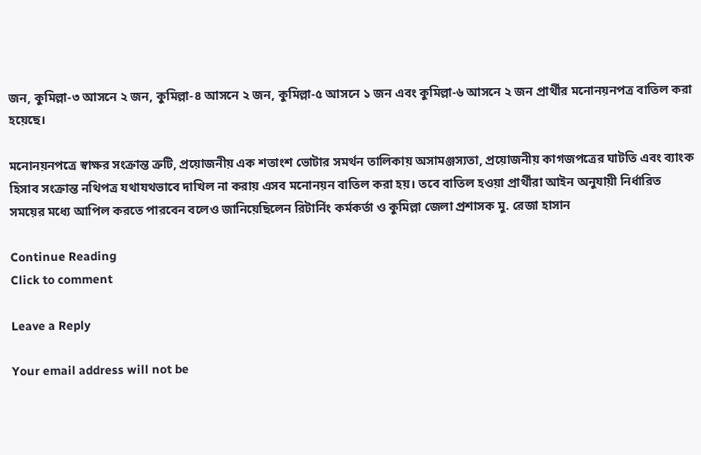জন, কুমিল্লা-৩ আসনে ২ জন, কুমিল্লা-৪ আসনে ২ জন, কুমিল্লা-৫ আসনে ১ জন এবং কুমিল্লা-৬ আসনে ২ জন প্রার্থীর মনোনয়নপত্র বাতিল করা হয়েছে।

মনোনয়নপত্রে স্বাক্ষর সংক্রান্ত ত্রুটি, প্রয়োজনীয় এক শতাংশ ভোটার সমর্থন তালিকায় অসামঞ্জস্যতা, প্রয়োজনীয় কাগজপত্রের ঘাটতি এবং ব্যাংক হিসাব সংক্রান্ত নথিপত্র যথাযথভাবে দাখিল না করায় এসব মনোনয়ন বাতিল করা হয়। তবে বাতিল হওয়া প্রার্থীরা আইন অনুযায়ী নির্ধারিত সময়ের মধ্যে আপিল করতে পারবেন বলেও জানিয়েছিলেন রিটার্নিং কর্মকর্তা ও কুমিল্লা জেলা প্রশাসক মু. রেজা হাসান

Continue Reading
Click to comment

Leave a Reply

Your email address will not be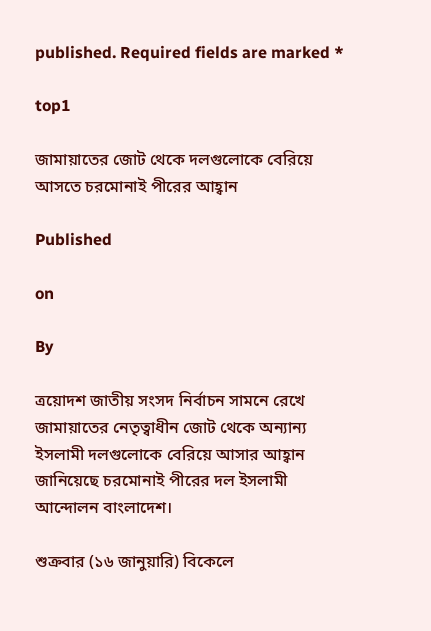published. Required fields are marked *

top1

জামায়াতের জোট থেকে দলগুলোকে বেরিয়ে আসতে চরমোনাই পীরের আহ্বান

Published

on

By

ত্রয়োদশ জাতীয় সংসদ নির্বাচন সামনে রেখে জামায়াতের নেতৃত্বাধীন জোট থেকে অন্যান্য ইসলামী দলগুলোকে বেরিয়ে আসার আহ্বান জানিয়েছে চরমোনাই পীরের দল ইসলামী আন্দোলন বাংলাদেশ।

শুক্রবার (১৬ জানুয়ারি) বিকেলে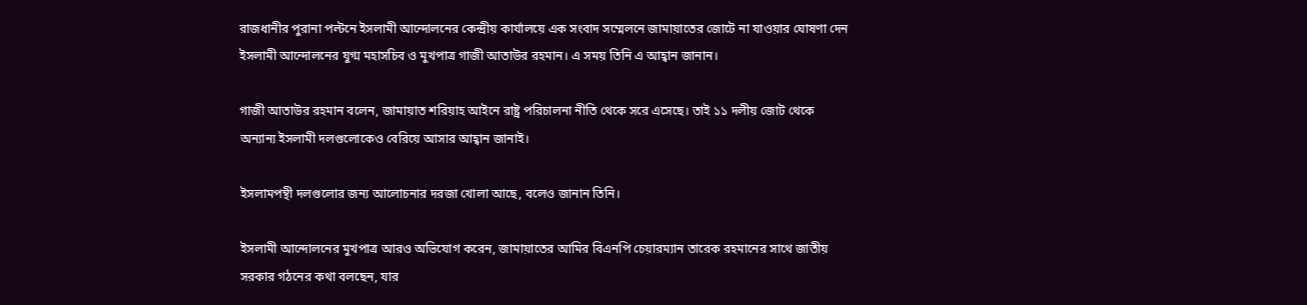রাজধানীর পুরানা পল্টনে ইসলামী আন্দোলনের কেন্দ্রীয় কার্যালয়ে এক সংবাদ সম্মেলনে জামায়াতের জোটে না যাওয়ার ঘোষণা দেন ইসলামী আন্দোলনের যুগ্ম মহাসচিব ও মুখপাত্র গাজী আতাউর রহমান। এ সময় তিনি এ আহ্বান জানান।

গাজী আতাউর রহমান বলেন, জামায়াত শরিয়াহ আইনে রাষ্ট্র পরিচালনা নীতি থেকে সরে এসেছে। তাই ১১ দলীয় জোট থেকে অন্যান্য ইসলামী দলগুলোকেও বেরিয়ে আসার আহ্বান জানাই।

ইসলামপন্থী দলগুলোর জন্য আলোচনার দরজা খোলা আছে, বলেও জানান তিনি।

ইসলামী আন্দোলনের মুখপাত্র আরও অভিযোগ করেন, জামায়াতের আমির বিএনপি চেয়ারম্যান তারেক রহমানের সাথে জাতীয় সরকার গঠনের কথা বলছেন, যার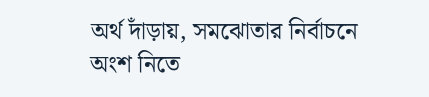অর্থ দাঁড়ায়, সমঝোতার নির্বাচনে অংশ নিতে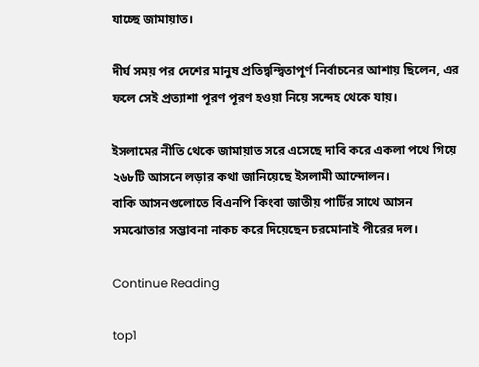যাচ্ছে জামায়াত।

দীর্ঘ সময় পর দেশের মানুষ প্রতিদ্বন্দ্বিতাপূর্ণ নির্বাচনের আশায় ছিলেন, এর ফলে সেই প্রত্যাশা পূরণ পূরণ হওয়া নিয়ে সন্দেহ থেকে যায়।

ইসলামের নীতি থেকে জামায়াত সরে এসেছে দাবি করে একলা পথে গিয়ে ২৬৮টি আসনে লড়ার কথা জানিয়েছে ইসলামী আন্দোলন।
বাকি আসনগুলোতে বিএনপি কিংবা জাতীয় পার্টির সাথে আসন সমঝোতার সম্ভাবনা নাকচ করে দিয়েছেন চরমোনাই পীরের দল।

Continue Reading

top1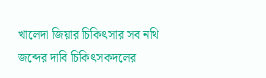খালেদা জিয়ার চিকিৎসার সব নথি জব্দের দাবি চিকিৎসকদলের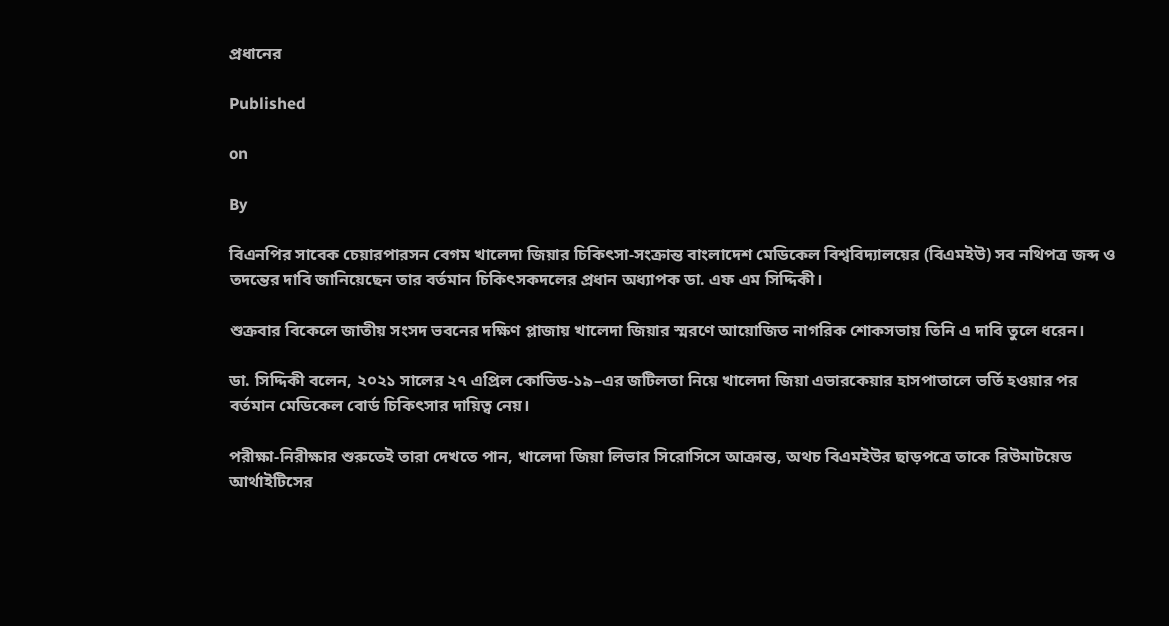প্রধানের

Published

on

By

বিএনপির সাবেক চেয়ারপারসন বেগম খালেদা জিয়ার চিকিৎসা-সংক্রান্ত বাংলাদেশ মেডিকেল বিশ্ববিদ্যালয়ের (বিএমইউ) সব নথিপত্র জব্দ ও তদন্তের দাবি জানিয়েছেন তার বর্তমান চিকিৎসকদলের প্রধান অধ্যাপক ডা. এফ এম সিদ্দিকী।

শুক্রবার বিকেলে জাতীয় সংসদ ভবনের দক্ষিণ প্লাজায় খালেদা জিয়ার স্মরণে আয়োজিত নাগরিক শোকসভায় তিনি এ দাবি তুলে ধরেন।

ডা. সিদ্দিকী বলেন, ২০২১ সালের ২৭ এপ্রিল কোভিড-১৯–এর জটিলতা নিয়ে খালেদা জিয়া এভারকেয়ার হাসপাতালে ভর্তি হওয়ার পর বর্তমান মেডিকেল বোর্ড চিকিৎসার দায়িত্ব নেয়।

পরীক্ষা-নিরীক্ষার শুরুতেই তারা দেখতে পান, খালেদা জিয়া লিভার সিরোসিসে আক্রান্ত, অথচ বিএমইউর ছাড়পত্রে তাকে রিউমাটয়েড আর্থাইটিসের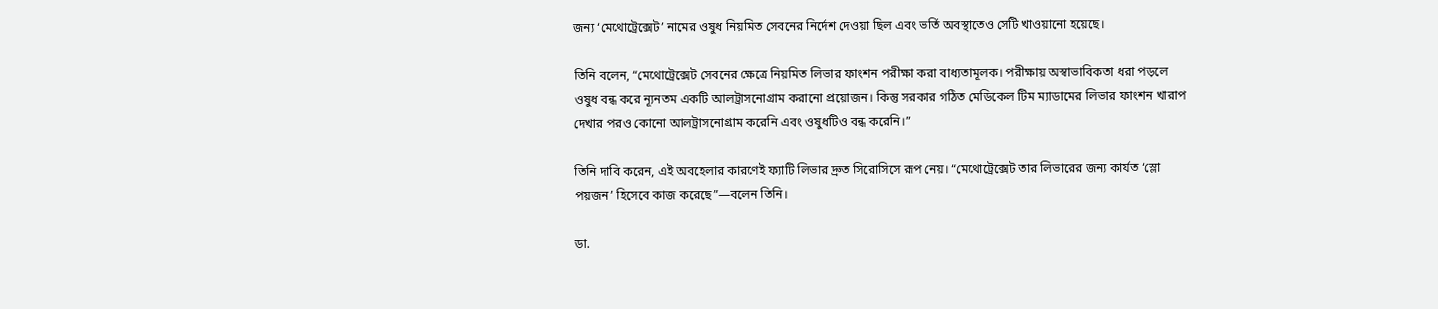জন্য ‘মেথোট্রেক্সেট’ নামের ওষুধ নিয়মিত সেবনের নির্দেশ দেওয়া ছিল এবং ভর্তি অবস্থাতেও সেটি খাওয়ানো হয়েছে।

তিনি বলেন, “মেথোট্রেক্সেট সেবনের ক্ষেত্রে নিয়মিত লিভার ফাংশন পরীক্ষা করা বাধ্যতামূলক। পরীক্ষায় অস্বাভাবিকতা ধরা পড়লে ওষুধ বন্ধ করে ন্যূনতম একটি আলট্রাসনোগ্রাম করানো প্রয়োজন। কিন্তু সরকার গঠিত মেডিকেল টিম ম্যাডামের লিভার ফাংশন খারাপ দেখার পরও কোনো আলট্রাসনোগ্রাম করেনি এবং ওষুধটিও বন্ধ করেনি।”

তিনি দাবি করেন, এই অবহেলার কারণেই ফ্যাটি লিভার দ্রুত সিরোসিসে রূপ নেয়। “মেথোট্রেক্সেট তার লিভারের জন্য কার্যত ‘স্লো পয়জন’ হিসেবে কাজ করেছে”—বলেন তিনি।

ডা.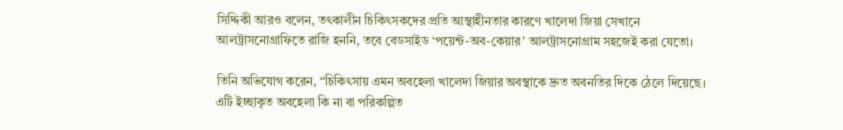সিদ্দিকী আরও বলেন, তৎকালীন চিকিৎসকদের প্রতি আস্থাহীনতার কারণে খালেদা জিয়া সেখানে আলট্রাসনোগ্রাফিতে রাজি হননি, তবে বেডসাইড ‘পয়েন্ট-অব-কেয়ার’ আলট্রাসনোগ্রাম সহজেই করা যেতো।

তিনি অভিযোগ করেন, “চিকিৎসায় এমন অবহেলা খালেদা জিয়ার অবস্থাকে দ্রুত অবনতির দিকে ঠেলে দিয়েছে। এটি ইচ্ছাকৃত অবহেলা কি না বা পরিকল্পিত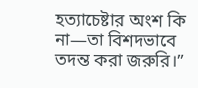হত্যাচেষ্টার অংশ কি না—তা বিশদভাবে তদন্ত করা জরুরি।”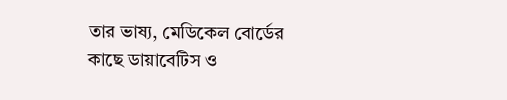তার ভাষ্য, মেডিকেল বোর্ডের কাছে ডায়াবেটিস ও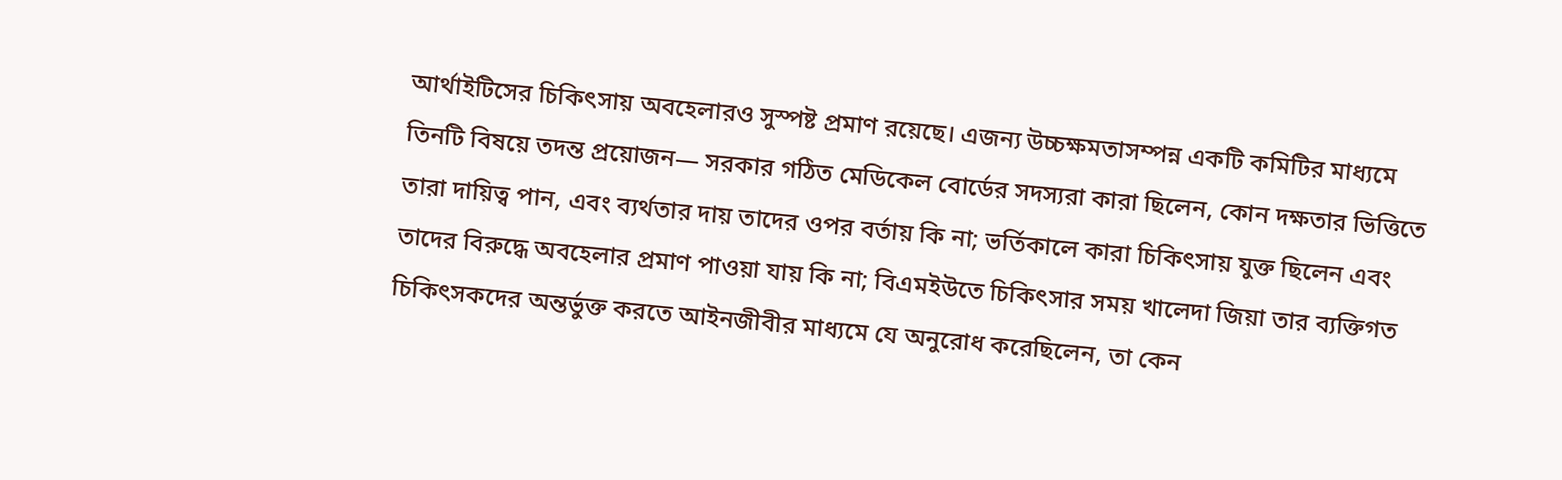আর্থাইটিসের চিকিৎসায় অবহেলারও সুস্পষ্ট প্রমাণ রয়েছে। এজন্য উচ্চক্ষমতাসম্পন্ন একটি কমিটির মাধ্যমে তিনটি বিষয়ে তদন্ত প্রয়োজন— সরকার গঠিত মেডিকেল বোর্ডের সদস্যরা কারা ছিলেন, কোন দক্ষতার ভিত্তিতে তারা দায়িত্ব পান, এবং ব্যর্থতার দায় তাদের ওপর বর্তায় কি না; ভর্তিকালে কারা চিকিৎসায় যুক্ত ছিলেন এবং তাদের বিরুদ্ধে অবহেলার প্রমাণ পাওয়া যায় কি না; বিএমইউতে চিকিৎসার সময় খালেদা জিয়া তার ব্যক্তিগত চিকিৎসকদের অন্তর্ভুক্ত করতে আইনজীবীর মাধ্যমে যে অনুরোধ করেছিলেন, তা কেন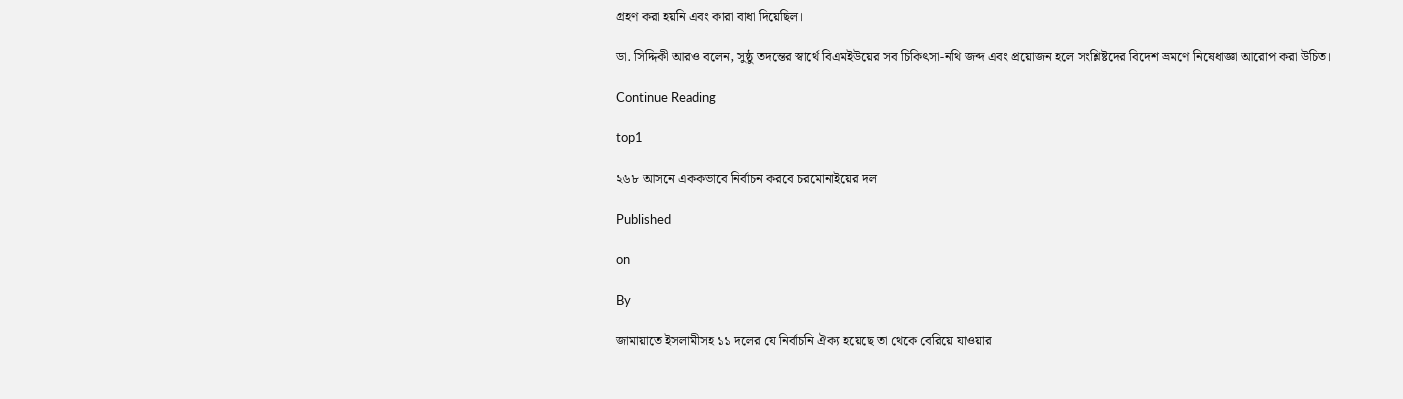গ্রহণ করা হয়নি এবং কারা বাধা দিয়েছিল।

ডা. সিদ্দিকী আরও বলেন, সুষ্ঠু তদন্তের স্বার্থে বিএমইউয়ের সব চিকিৎসা-নথি জব্দ এবং প্রয়োজন হলে সংশ্লিষ্টদের বিদেশ ভ্রমণে নিষেধাজ্ঞা আরোপ করা উচিত।

Continue Reading

top1

২৬৮ আসনে এককভাবে নির্বাচন করবে চরমোনাইয়ের দল

Published

on

By

জামায়াতে ইসলামীসহ ১১ দলের যে নির্বাচনি ঐক্য হয়েছে তা থেকে বেরিয়ে যাওয়ার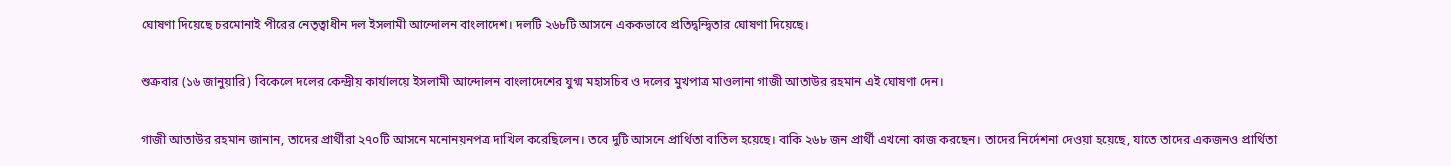ঘোষণা দিয়েছে চরমোনাই পীরের নেতৃত্বাধীন দল ইসলামী আন্দোলন বাংলাদেশ। দলটি ২৬৮টি আসনে এককভাবে প্রতিদ্বন্দ্বিতার ঘোষণা দিয়েছে।

শুক্রবার (১৬ জানুয়ারি) বিকেলে দলের কেন্দ্রীয় কার্যালয়ে ইসলামী আন্দোলন বাংলাদেশের যুগ্ম মহাসচিব ও দলের মুখপাত্র মাওলানা গাজী আতাউর রহমান এই ঘোষণা দেন।

গাজী আতাউর রহমান জানান, তাদের প্রার্থীরা ২৭০টি আসনে মনোনয়নপত্র দাখিল করেছিলেন। তবে দুটি আসনে প্রার্থিতা বাতিল হয়েছে। বাকি ২৬৮ জন প্রার্থী এখনো কাজ করছেন। তাদের নির্দেশনা দেওয়া হয়েছে, যাতে তাদের একজনও প্রার্থিতা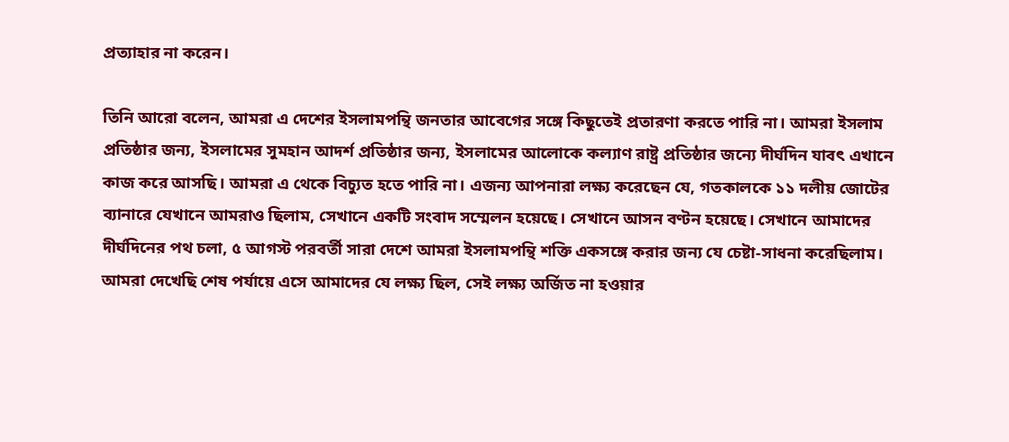প্রত্যাহার না করেন।

তিনি আরো বলেন, আমরা এ দেশের ইসলামপন্থি জনতার আবেগের সঙ্গে কিছুতেই প্রতারণা করতে পারি না। আমরা ইসলাম প্রতিষ্ঠার জন্য, ইসলামের সুমহান আদর্শ প্রতিষ্ঠার জন্য, ইসলামের আলোকে কল্যাণ রাষ্ট্র প্রতিষ্ঠার জন্যে দীর্ঘদিন যাবৎ এখানে কাজ করে আসছি। আমরা এ থেকে বিচ্যুত হতে পারি না। এজন্য আপনারা লক্ষ্য করেছেন যে, গতকালকে ১১ দলীয় জোটের ব্যানারে যেখানে আমরাও ছিলাম, সেখানে একটি সংবাদ সম্মেলন হয়েছে। সেখানে আসন বণ্টন হয়েছে। সেখানে আমাদের দীর্ঘদিনের পথ চলা, ৫ আগস্ট পরবর্তী সারা দেশে আমরা ইসলামপন্থি শক্তি একসঙ্গে করার জন্য যে চেষ্টা-সাধনা করেছিলাম। আমরা দেখেছি শেষ পর্যায়ে এসে আমাদের যে লক্ষ্য ছিল, সেই লক্ষ্য অর্জিত না হওয়ার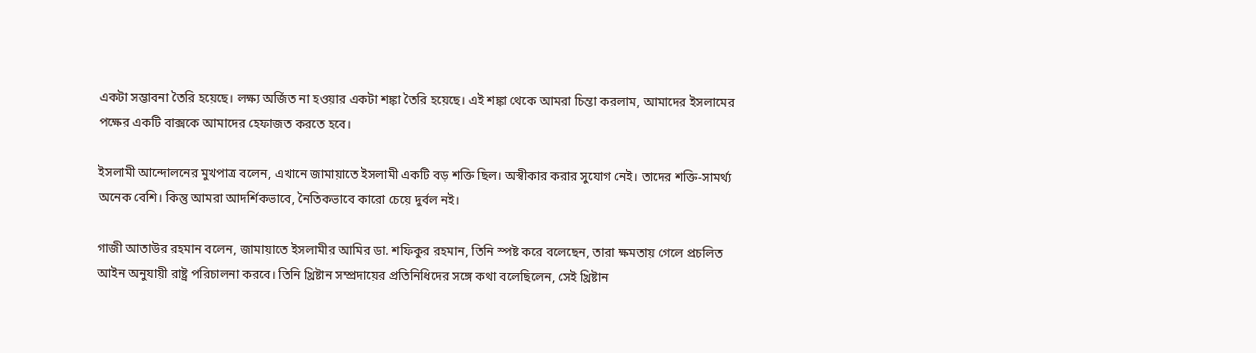একটা সম্ভাবনা তৈরি হয়েছে। লক্ষ্য অর্জিত না হওয়ার একটা শঙ্কা তৈরি হয়েছে। এই শঙ্কা থেকে আমরা চিন্তা করলাম, আমাদের ইসলামের পক্ষের একটি বাক্সকে আমাদের হেফাজত করতে হবে।

ইসলামী আন্দোলনের মুখপাত্র বলেন, এখানে জামায়াতে ইসলামী একটি বড় শক্তি ছিল। অস্বীকার করার সুযোগ নেই। তাদের শক্তি-সামর্থ্য অনেক বেশি। কিন্তু আমরা আদর্শিকভাবে, নৈতিকভাবে কারো চেয়ে দুর্বল নই।

গাজী আতাউর রহমান বলেন, জামায়াতে ইসলামীর আমির ডা. শফিকুর রহমান, তিনি স্পষ্ট করে বলেছেন, তারা ক্ষমতায় গেলে প্রচলিত আইন অনুযায়ী রাষ্ট্র পরিচালনা করবে। তিনি খ্রিষ্টান সম্প্রদায়ের প্রতিনিধিদের সঙ্গে কথা বলেছিলেন, সেই খ্রিষ্টান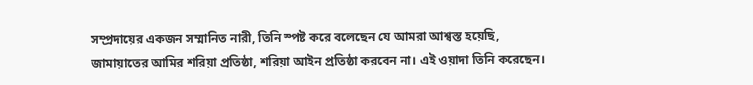সম্প্রদায়ের একজন সম্মানিত নারী, তিনি স্পষ্ট করে বলেছেন যে আমরা আশ্বস্ত হয়েছি, জামায়াতের আমির শরিয়া প্রতিষ্ঠা, শরিয়া আইন প্রতিষ্ঠা করবেন না। এই ওয়াদা তিনি করেছেন।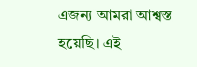এজন্য আমরা আশ্বস্ত হয়েছি। এই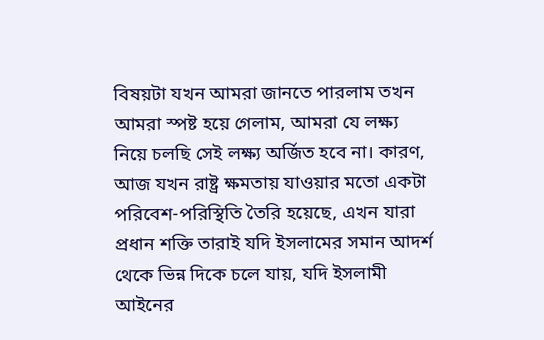বিষয়টা যখন আমরা জানতে পারলাম তখন আমরা স্পষ্ট হয়ে গেলাম, আমরা যে লক্ষ্য নিয়ে চলছি সেই লক্ষ্য অর্জিত হবে না। কারণ, আজ যখন রাষ্ট্র ক্ষমতায় যাওয়ার মতো একটা পরিবেশ-পরিস্থিতি তৈরি হয়েছে, এখন যারা প্রধান শক্তি তারাই যদি ইসলামের সমান আদর্শ থেকে ভিন্ন দিকে চলে যায়, যদি ইসলামী আইনের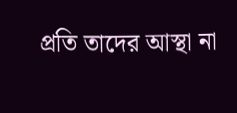প্রতি তাদের আস্থা না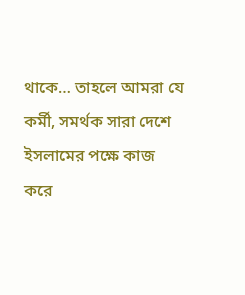থাকে… তাহলে আমরা যে কর্মী, সমর্থক সারা দেশে ইসলামের পক্ষে কাজ করে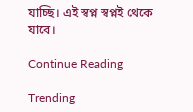যাচ্ছি। এই স্বপ্ন স্বপ্নই থেকে যাবে।

Continue Reading

Trending